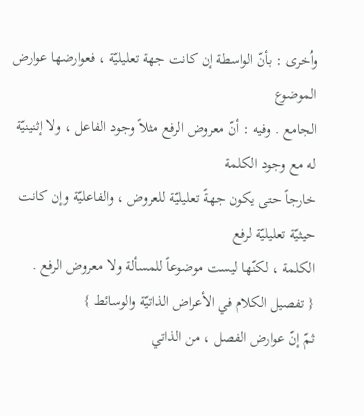واُخرى : بأنّ الواسطة إن كانت جهة تعليليّة ، فعوارضها عوارض الموضوع
الجامع . وفيه : أنّ معروض الرفع مثلاً وجود الفاعل ، ولا إثنينيّة له مع وجود الكلمة
خارجاً حتى يكون جهةً تعليليّة للعروض ، والفاعليّة وإن كانت حيثيّة تعليليّة لرفع
الكلمة ، لكنّها ليست موضوعاً للمسألة ولا معروض الرفع .
{ تفصيل الكلام في الأعراض الذاتيّة والوسائط }
ثمّ إنّ عوارض الفصل ، من الذاتي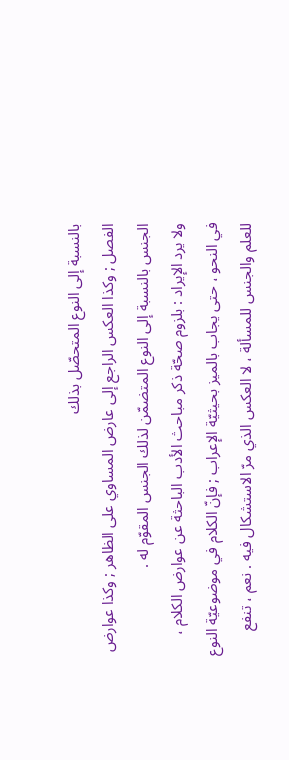بالنسبة إلى النوع المتحصّل بذلك
الفصل ; وكذا العكس الراجع إلى عارض المساوي على الظاهر ; وكذا عوارض
الجنس بالنسبة إلى النوع المتضمّن لذلك الجنس المقوّم له .
ولا يرد الإيراد : بلزوم صحّة ذكر مباحث الأدب الباحثة عن عوارض الكلام ،
في النحو ، حتى يجاب بالميز بحيثيّة الإعراب ; فإنّ الكلام في موضوعيّة النوع
للعلم والجنس للمسألة ، لا العكس الذي مرّ الاستشكال فيه . نعم ، تنفع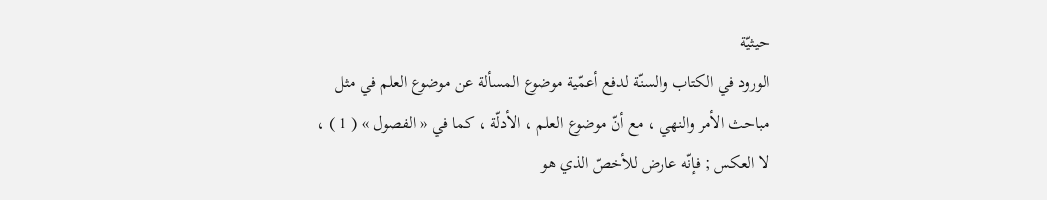حيثيّة
الورود في الكتاب والسنّة لدفع أعمّية موضوع المسألة عن موضوع العلم في مثل
مباحث الأمر والنهي ، مع أنّ موضوع العلم ، الأدلّة ، كما في « الفصول » ( 1 ) ،
لا العكس ; فإنّه عارض للأخصّ الذي هو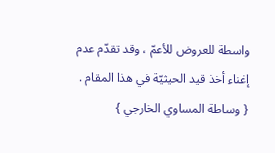واسطة للعروض للأعمّ ، وقد تقدّم عدم
إغناء أخذ قيد الحيثيّة في هذا المقام .
{ وساطة المساوي الخارجي }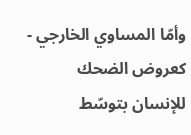وأمّا المساوي الخارجي - كعروض الضحك للإنسان بتوسّط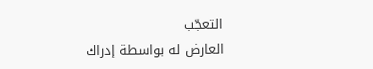التعجّب
العارض له بواسطة إدراك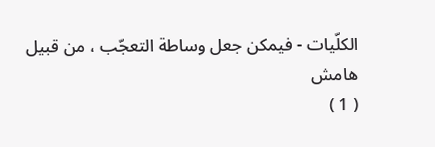الكلّيات - فيمكن جعل وساطة التعجّب ، من قبيل
هامش
( 1 )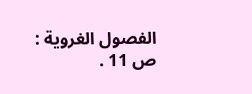الفصول الغروية : ص 11 .